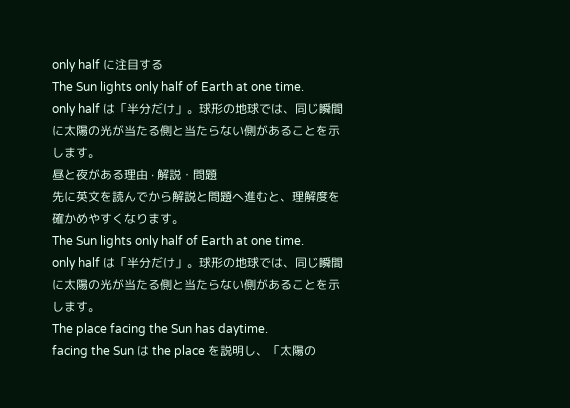only half に注目する
The Sun lights only half of Earth at one time.
only half は「半分だけ」。球形の地球では、同じ瞬間に太陽の光が当たる側と当たらない側があることを示します。
昼と夜がある理由 · 解説・問題
先に英文を読んでから解説と問題へ進むと、理解度を確かめやすくなります。
The Sun lights only half of Earth at one time.
only half は「半分だけ」。球形の地球では、同じ瞬間に太陽の光が当たる側と当たらない側があることを示します。
The place facing the Sun has daytime.
facing the Sun は the place を説明し、「太陽の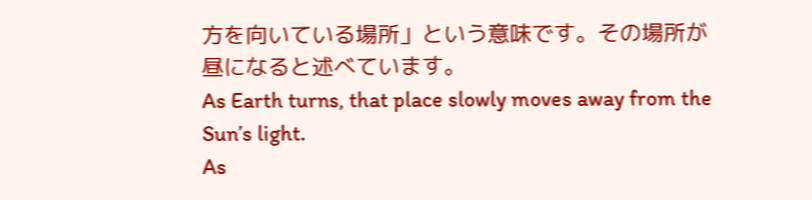方を向いている場所」という意味です。その場所が昼になると述べています。
As Earth turns, that place slowly moves away from the Sun’s light.
As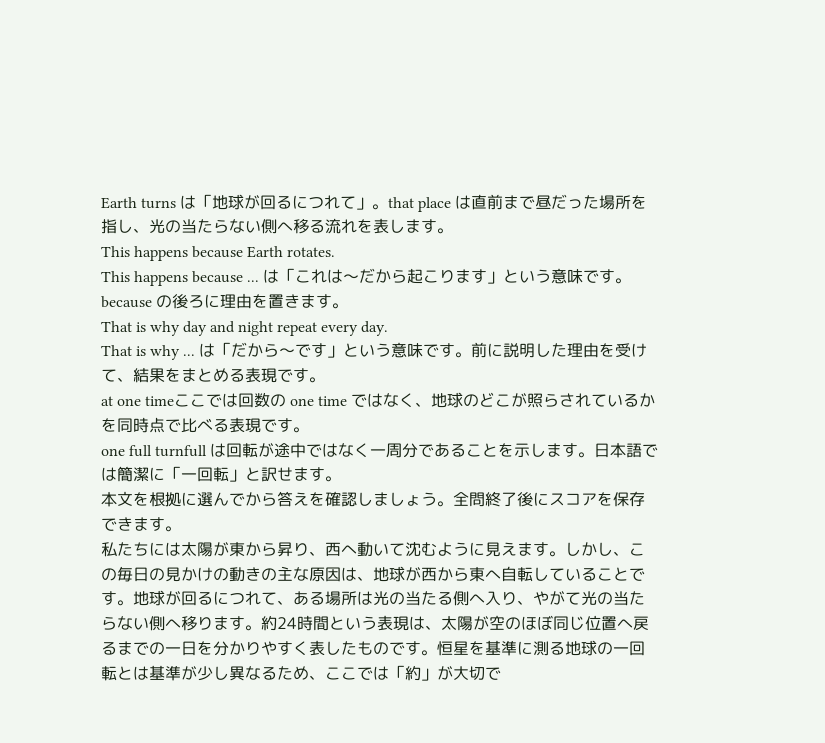Earth turns は「地球が回るにつれて」。that place は直前まで昼だった場所を指し、光の当たらない側へ移る流れを表します。
This happens because Earth rotates.
This happens because ... は「これは〜だから起こります」という意味です。because の後ろに理由を置きます。
That is why day and night repeat every day.
That is why ... は「だから〜です」という意味です。前に説明した理由を受けて、結果をまとめる表現です。
at one timeここでは回数の one time ではなく、地球のどこが照らされているかを同時点で比べる表現です。
one full turnfull は回転が途中ではなく一周分であることを示します。日本語では簡潔に「一回転」と訳せます。
本文を根拠に選んでから答えを確認しましょう。全問終了後にスコアを保存できます。
私たちには太陽が東から昇り、西へ動いて沈むように見えます。しかし、この毎日の見かけの動きの主な原因は、地球が西から東へ自転していることです。地球が回るにつれて、ある場所は光の当たる側へ入り、やがて光の当たらない側へ移ります。約24時間という表現は、太陽が空のほぼ同じ位置へ戻るまでの一日を分かりやすく表したものです。恒星を基準に測る地球の一回転とは基準が少し異なるため、ここでは「約」が大切で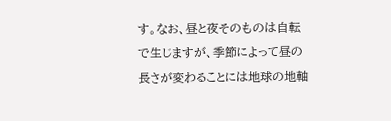す。なお、昼と夜そのものは自転で生じますが、季節によって昼の長さが変わることには地球の地軸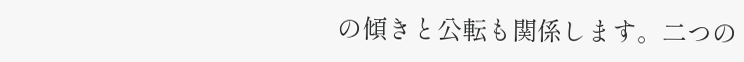の傾きと公転も関係します。二つの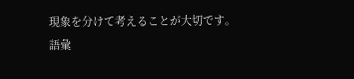現象を分けて考えることが大切です。
語彙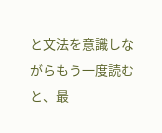と文法を意識しながらもう一度読むと、最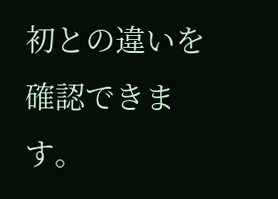初との違いを確認できます。